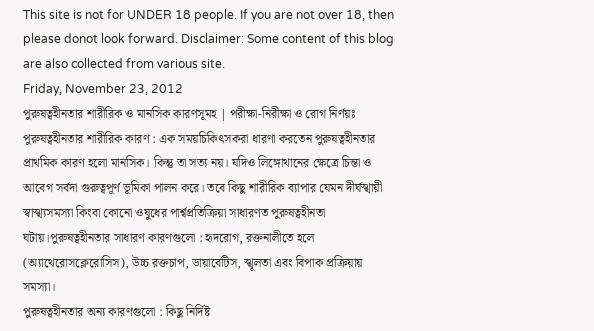This site is not for UNDER 18 people. If you are not over 18, then please donot look forward. Disclaimer: Some content of this blog are also collected from various site.
Friday, November 23, 2012
পুরুষত্বহীনতার শারীরিক ও মানসিক কারণসূমহ | পরীক্ষা-নিরীক্ষা ও রোগ নির্ণয়ঃ
পুরুষত্বহীনতার শারীরিক কারণ : এক সময়চিকিৎসকরা ধারণা করতেন পুরুষত্বহীনতার প্রাথমিক কারণ হলো মানসিক। কিন্তু তা সত্য নয়। যদিও লিঙ্গোথানের ক্ষেত্রে চিন্তা ও আবেগ সর্বদা গুরুত্বপূর্ণ ভূমিকা পালন করে। তবে কিছু শারীরিক ব্যাপার যেমন দীর্ঘস্খায়ী স্বাস্খ্যসমস্যা কিংবা কোনো ওষুধের পার্শ্বপ্রতিক্রিয়া সাধারণত পুরুষত্বহীনতা ঘটায়।পুরুষত্বহীনতার সাধারণ কারণগুলো : হৃদরোগ, রক্তনালীতে হলে (অ্যাথেরোসক্লেরোসিস), উচ্চ রক্তচাপ, ডায়াবেটিস, স্খূলতা এবং বিপাক প্রক্রিয়ায় সমস্যা।
পুরুষত্বহীনতার অন্য কারণগুলো : কিছু নির্দিষ্ট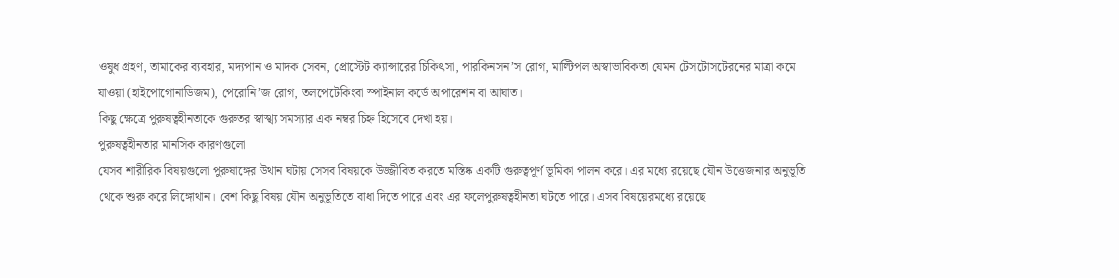ওষুধ গ্রহণ, তামাকের ব্যবহার, মদ্যপান ও মাদক সেবন, প্রোস্টেট ক্যান্সারের চিকিৎসা, পারকিনসন’স রোগ, মাল্টিপল অস্বাভাবিকতা যেমন টেসটোসটেরনের মাত্রা কমে যাওয়া (হাইপোগোনাডিজম), পেরোনি’জ রোগ, তলপেটেকিংবা স্পাইনাল কর্ডে অপারেশন বা আঘাত।
কিছু ক্ষেত্রে পুরুষত্বহীনতাকে গুরুতর স্বাস্খ্য সমস্যার এক নম্বর চিহ্ন হিসেবে দেখা হয়।
পুরুষত্বহীনতার মানসিক কারণগুলো
যেসব শারীরিক বিষয়গুলো পুরুষাঙ্গের উথান ঘটায় সেসব বিষয়কে উজ্জীবিত করতে মস্তিষ্ক একটি গুরুত্বপূর্ণ ভূমিকা পালন করে। এর মধ্যে রয়েছে যৌন উত্তেজনার অনুভূতি থেকে শুরু করে লিঙ্গোথান। বেশ কিছু বিষয় যৌন অনুভূতিতে বাধা দিতে পারে এবং এর ফলেপুরুষত্বহীনতা ঘটতে পারে। এসব বিষয়েরমধ্যে রয়েছে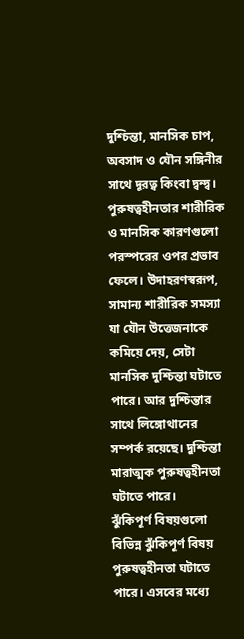দুশ্চিন্তা, মানসিক চাপ, অবসাদ ও যৌন সঙ্গিনীর সাথে দূরত্ব কিংবা দ্বন্দ্ব।
পুরুষত্বহীনতার শারীরিক ও মানসিক কারণগুলো পরস্পরের ওপর প্রভাব ফেলে। উদাহরণস্বরূপ, সামান্য শারীরিক সমস্যা যা যৌন উত্তেজনাকে কমিয়ে দেয়, সেটা মানসিক দুশ্চিন্তা ঘটাতে পারে। আর দুশ্চিন্তার সাথে লিঙ্গোথানের সম্পর্ক রয়েছে। দুশ্চিন্তা মারাত্মক পুরুষত্বহীনতা ঘটাতে পারে।
ঝুঁকিপূর্ণ বিষয়গুলো
বিভিন্ন ঝুঁকিপূর্ণ বিষয় পুরুষত্বহীনতা ঘটাতে পারে। এসবের মধ্যে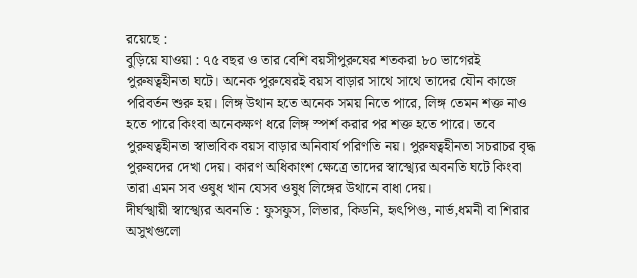রয়েছে :
বুড়িয়ে যাওয়া : ৭৫ বছর ও তার বেশি বয়সীপুরুষের শতকরা ৮০ ভাগেরই পুরুষত্বহীনতা ঘটে। অনেক পুরুষেরই বয়স বাড়ার সাথে সাথে তাদের যৌন কাজে পরিবর্তন শুরু হয়। লিঙ্গ উথান হতে অনেক সময় নিতে পারে, লিঙ্গ তেমন শক্ত নাও হতে পারে কিংবা অনেকক্ষণ ধরে লিঙ্গ স্পর্শ করার পর শক্ত হতে পারে। তবে পুরুষত্বহীনতা স্বাভাবিক বয়স বাড়ার অনিবার্য পরিণতি নয়। পুরুষত্বহীনতা সচরাচর বৃদ্ধ পুরুষদের দেখা দেয়। কারণ অধিকাংশ ক্ষেত্রে তাদের স্বাস্খ্যের অবনতি ঘটে কিংবা তারা এমন সব ওষুধ খান যেসব ওষুধ লিঙ্গের উথানে বাধা দেয়।
দীর্ঘস্খায়ী স্বাস্খ্যের অবনতি : ফুসফুস, লিভার, কিডনি, হৃৎপিণ্ড, নার্ভ,ধমনী বা শিরার অসুখগুলো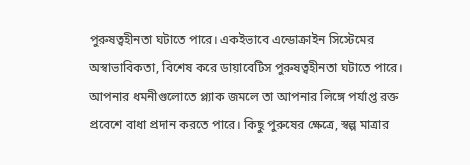পুরুষত্বহীনতা ঘটাতে পারে। একইভাবে এন্ডোক্রাইন সিস্টেমের অস্বাভাবিকতা, বিশেষ করে ডায়াবেটিস পুরুষত্বহীনতা ঘটাতে পারে। আপনার ধমনীগুলোতে প্ল্যাক জমলে তা আপনার লিঙ্গে পর্যাপ্ত রক্ত প্রবেশে বাধা প্রদান করতে পারে। কিছু পুরুষের ক্ষেত্রে, স্বল্প মাত্রার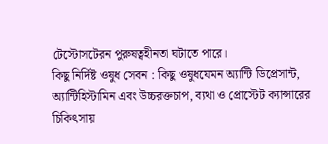টেস্টোসটেরন পুরুষত্বহীনতা ঘটাতে পারে।
কিছু নির্দিষ্ট ওষুধ সেবন : কিছু ওষুধযেমন অ্যান্টি ডিপ্রেসান্ট, অ্যান্টিহিস্টামিন এবং উচ্চরক্তচাপ, ব্যথা ও প্রোস্টেট ক্যান্সারের চিকিৎসায়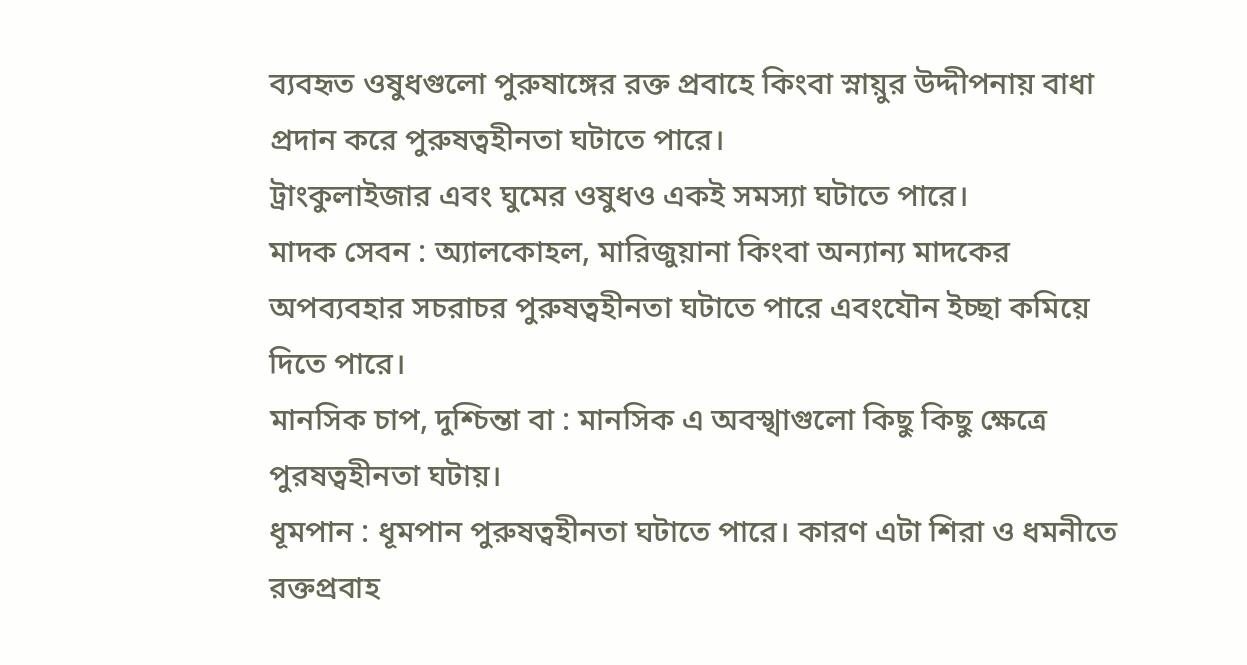ব্যবহৃত ওষুধগুলো পুরুষাঙ্গের রক্ত প্রবাহে কিংবা স্নায়ুর উদ্দীপনায় বাধা প্রদান করে পুরুষত্বহীনতা ঘটাতে পারে।
ট্রাংকুলাইজার এবং ঘুমের ওষুধও একই সমস্যা ঘটাতে পারে।
মাদক সেবন : অ্যালকোহল, মারিজুয়ানা কিংবা অন্যান্য মাদকের অপব্যবহার সচরাচর পুরুষত্বহীনতা ঘটাতে পারে এবংযৌন ইচ্ছা কমিয়ে দিতে পারে।
মানসিক চাপ, দুশ্চিন্তা বা : মানসিক এ অবস্খাগুলো কিছু কিছু ক্ষেত্রে পুরষত্বহীনতা ঘটায়।
ধূমপান : ধূমপান পুরুষত্বহীনতা ঘটাতে পারে। কারণ এটা শিরা ও ধমনীতে রক্তপ্রবাহ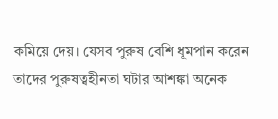কমিয়ে দেয়। যেসব পুরুষ বেশি ধূমপান করেন তাদের পুরুষত্বহীনতা ঘটার আশঙ্কা অনেক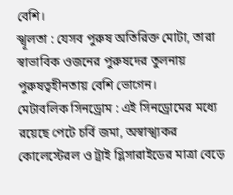বেশি।
স্খূলতা : যেসব পুরুষ অতিরিক্ত মোটা, তারা স্বাভাবিক ওজনের পুরুষদের তুলনায় পুরুষত্বহীনতায় বেশি ভোগেন।
মেটাবলিক সিনড্রোম : এই সিনড্রোমের মধ্যে রয়েছে পেটে চর্বি জমা, অস্বাস্খ্যকর কোলেস্টেরল ও ট্রাই গ্লিসারাইডের মাত্রা বেড়ে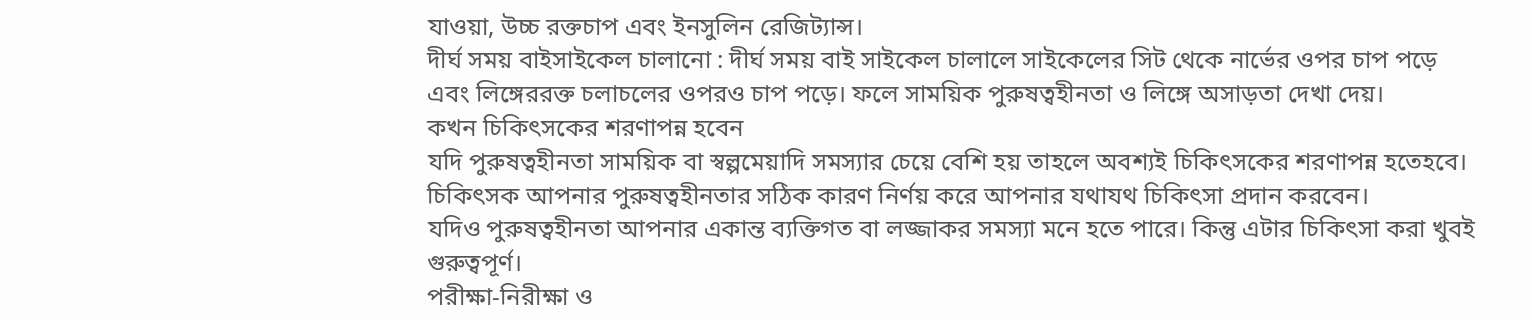যাওয়া, উচ্চ রক্তচাপ এবং ইনসুলিন রেজিট্যান্স।
দীর্ঘ সময় বাইসাইকেল চালানো : দীর্ঘ সময় বাই সাইকেল চালালে সাইকেলের সিট থেকে নার্ভের ওপর চাপ পড়ে এবং লিঙ্গেররক্ত চলাচলের ওপরও চাপ পড়ে। ফলে সাময়িক পুরুষত্বহীনতা ও লিঙ্গে অসাড়তা দেখা দেয়।
কখন চিকিৎসকের শরণাপন্ন হবেন
যদি পুরুষত্বহীনতা সাময়িক বা স্বল্পমেয়াদি সমস্যার চেয়ে বেশি হয় তাহলে অবশ্যই চিকিৎসকের শরণাপন্ন হতেহবে। চিকিৎসক আপনার পুরুষত্বহীনতার সঠিক কারণ নির্ণয় করে আপনার যথাযথ চিকিৎসা প্রদান করবেন।
যদিও পুরুষত্বহীনতা আপনার একান্ত ব্যক্তিগত বা লজ্জাকর সমস্যা মনে হতে পারে। কিন্তু এটার চিকিৎসা করা খুবই গুরুত্বপূর্ণ।
পরীক্ষা-নিরীক্ষা ও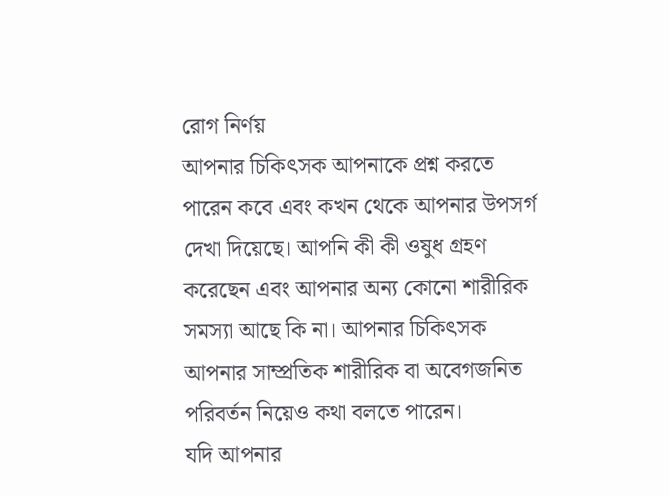রোগ নির্ণয়
আপনার চিকিৎসক আপনাকে প্রশ্ন করতে পারেন কবে এবং কখন থেকে আপনার উপসর্গ দেখা দিয়েছে। আপনি কী কী ওষুধ গ্রহণ করেছেন এবং আপনার অন্য কোনো শারীরিক সমস্যা আছে কি না। আপনার চিকিৎসক আপনার সাম্প্রতিক শারীরিক বা অবেগজনিত পরিবর্তন নিয়েও কথা বলতে পারেন।
যদি আপনার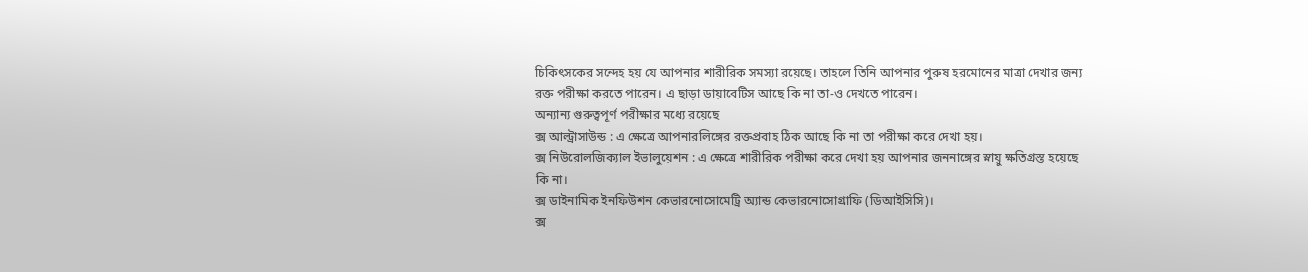চিকিৎসকের সন্দেহ হয় যে আপনার শারীরিক সমস্যা রয়েছে। তাহলে তিনি আপনার পুরুষ হরমোনের মাত্রা দেখার জন্য রক্ত পরীক্ষা করতে পারেন। এ ছাড়া ডায়াবেটিস আছে কি না তা-ও দেখতে পারেন।
অন্যান্য গুরুত্বপূর্ণ পরীক্ষার মধ্যে রয়েছে
ক্স আল্ট্রাসাউন্ড : এ ক্ষেত্রে আপনারলিঙ্গের রক্তপ্রবাহ ঠিক আছে কি না তা পরীক্ষা করে দেখা হয়।
ক্স নিউরোলজিক্যাল ইভালুয়েশন : এ ক্ষেত্রে শারীরিক পরীক্ষা করে দেখা হয় আপনার জননাঙ্গের স্নায়ু ক্ষতিগ্রস্ত হয়েছে কি না।
ক্স ডাইনামিক ইনফিউশন কেভারনোসোমেট্রি অ্যান্ড কেভারনোসোগ্রাফি (ডিআইসিসি)।
ক্স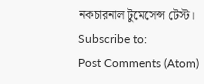নকচারনাল টুমেসেন্স টেস্ট।
Subscribe to:
Post Comments (Atom)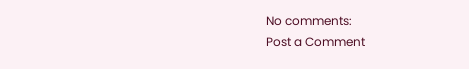No comments:
Post a Comment